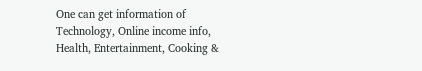One can get information of Technology, Online income info, Health, Entertainment, Cooking &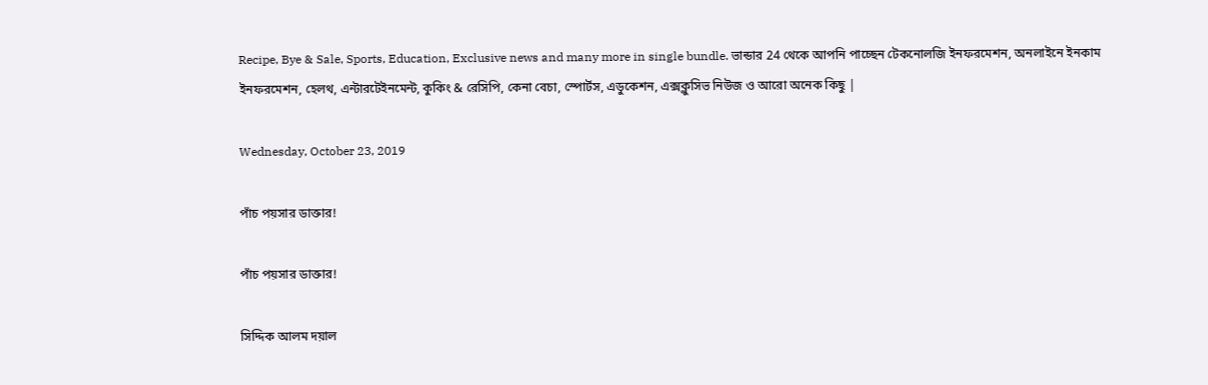Recipe, Bye & Sale, Sports, Education, Exclusive news and many more in single bundle. ভান্ডার 24 থেকে আপনি পাচ্ছেন টেকনোলজি ইনফরমেশন, অনলাইনে ইনকাম ইনফরমেশন, হেলথ, এন্টারটেইনমেন্ট, কুকিং & রেসিপি, কেনা বেচা, স্পোর্টস, এডুকেশন, এক্সক্লুসিভ নিউজ ও আরো অনেক কিছু |

Wednesday, October 23, 2019

পাঁচ পয়সার ডাক্তার!

পাঁচ পয়সার ডাক্তার!

সিদ্দিক আলম দয়াল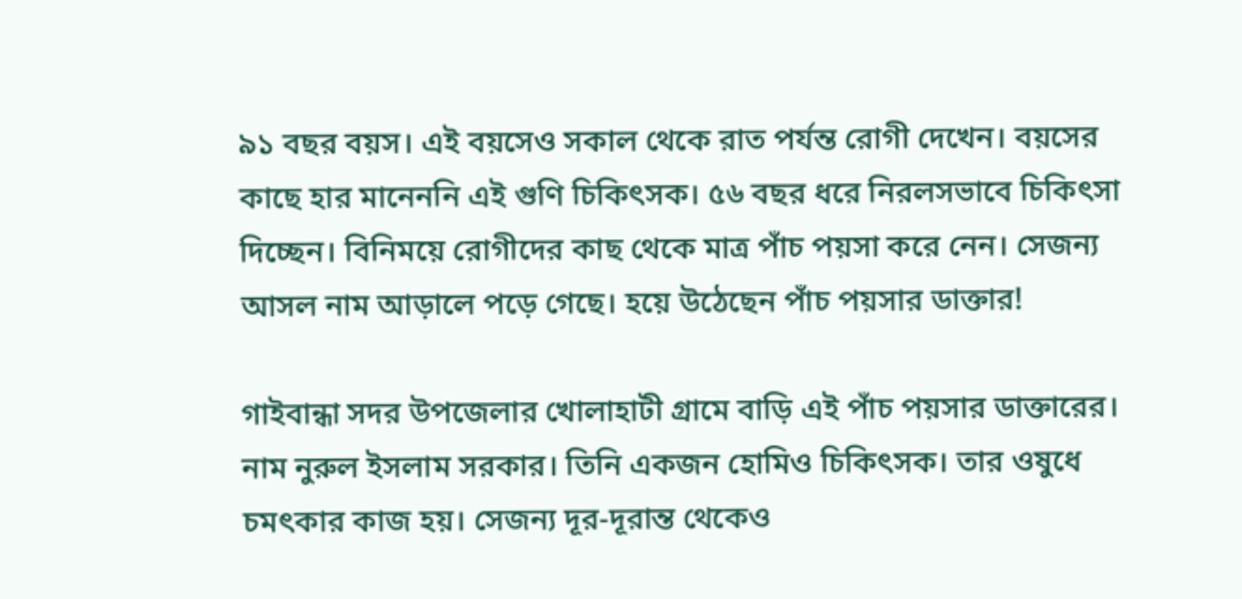৯১ বছর বয়স। এই বয়সেও সকাল থেকে রাত পর্যন্ত রোগী দেখেন। বয়সের কাছে হার মানেননি এই গুণি চিকিৎসক। ৫৬ বছর ধরে নিরলসভাবে চিকিৎসা দিচ্ছেন। বিনিময়ে রোগীদের কাছ থেকে মাত্র পাঁচ পয়সা করে নেন। সেজন‌্য আসল নাম আড়ালে পড়ে গেছে। হয়ে উঠেছেন পাঁচ পয়সার ডাক্তার!

গাইবান্ধা সদর উপজেলার খোলাহাটী গ্রামে বাড়ি এই পাঁচ পয়সার ডাক্তারের। নাম নুরুল ইসলাম সরকার। তিনি একজন হোমিও চিকিৎসক। তার ওষুধে চমৎকার কাজ হয়। সেজন‌্য দূর-দূরান্ত থেকেও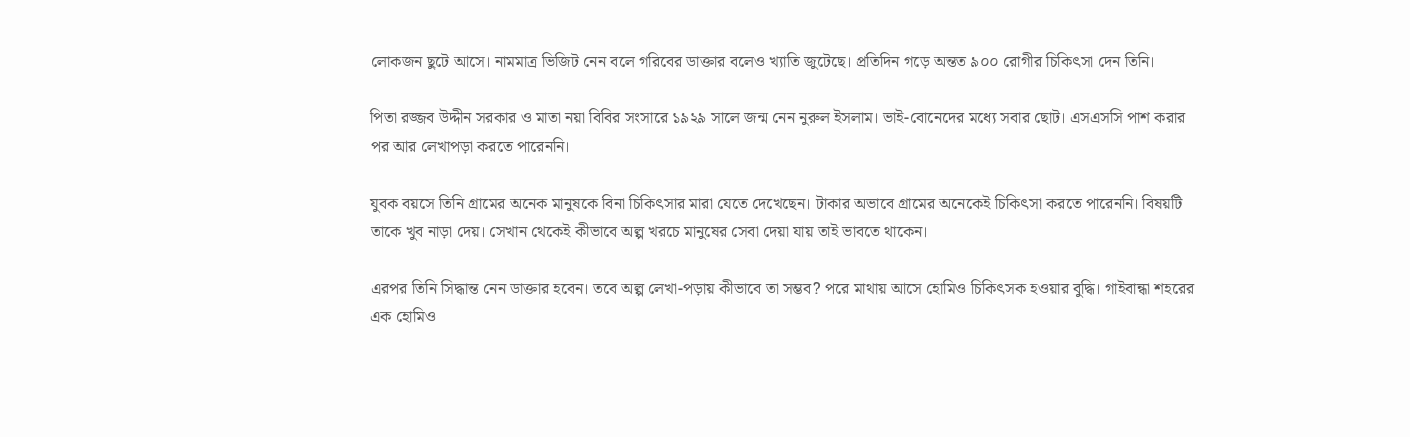লোকজন ছুটে আসে। নামমাত্র ভিজিট নেন বলে গরিবের ডাক্তার বলেও খ‌্যাতি জুটেছে। প্রতিদিন গড়ে অন্তত ৯০০ রোগীর চিকিৎসা দেন তিনি।

পিতা রজ্জব উদ্দীন সরকার ও মাতা নয়া বিবির সংসারে ১৯২৯ সালে জন্ম নেন নুরুল ইসলাম। ভাই-বোনেদের মধ‌্যে সবার ছোট। এসএসসি পাশ করার পর আর লেখাপড়া করতে পারেননি।

যুবক বয়সে তিনি গ্রামের অনেক মানুষকে বিনা চিকিৎসার মারা যেতে দেখেছেন। টাকার অভাবে গ্রামের অনেকেই চিকিৎসা করতে পারেননি। বিষয়টি তাকে খুব নাড়া দেয়। সেখান থেকেই কীভাবে অল্প খরচে মানুষের সেবা দেয়া যায় তাই ভাবতে থাকেন।

এরপর তিনি সিদ্ধান্ত নেন ডাক্তার হবেন। তবে অল্প লেখা-পড়ায় কীভাবে তা সম্ভব? পরে মাথায় আসে হোমিও চিকিৎসক হওয়ার বুদ্ধি। গাইবান্ধা শহরের এক হোমিও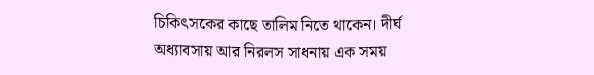চিকিৎসকের কাছে তালিম নিতে থাকেন। দীর্ঘ অধ‌্যাবসায় আর নিরলস সাধনায় এক সময়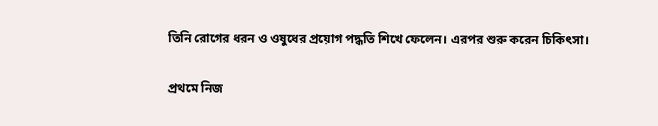তিনি রোগের ধরন ও ওষুধের প্রয়োগ পদ্ধতি শিখে ফেলেন। এরপর শুরু করেন চিকিৎসা।

প্রথমে নিজ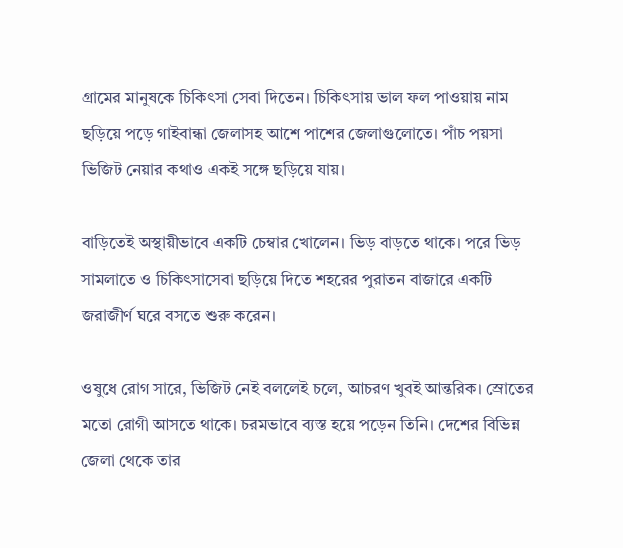গ্রামের মানুষকে চিকিৎসা সেবা দিতেন। চিকিৎসায় ভাল ফল পাওয়ায় নাম ছড়িয়ে পড়ে গাইবান্ধা জেলাসহ আশে পাশের জেলাগুলোতে। পাঁচ পয়সা ভিজিট নেয়ার কথাও একই সঙ্গে ছড়িয়ে যায়।

বাড়িতেই অস্থায়ীভাবে একটি চেম্বার খোলেন। ভিড় বাড়তে থাকে। পরে ভিড় সামলাতে ও চিকিৎসাসেবা ছড়িয়ে দিতে শহরের পুরাতন বাজারে একটি জরাজীর্ণ ঘরে বসতে শুরু করেন।

ওষুধে রোগ সারে, ভিজিট নেই বললেই চলে, আচরণ খুবই আন্তরিক। স্রোতের মতো রোগী আসতে থাকে। চরমভাবে ব‌্যস্ত হয়ে পড়েন তিনি। দেশের বিভিন্ন জেলা থেকে তার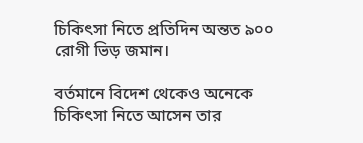চিকিৎসা নিতে প্রতিদিন অন্তত ৯০০ রোগী ভিড় জমান।

বর্তমানে বিদেশ থেকেও অনেকে চিকিৎসা নিতে আসেন তার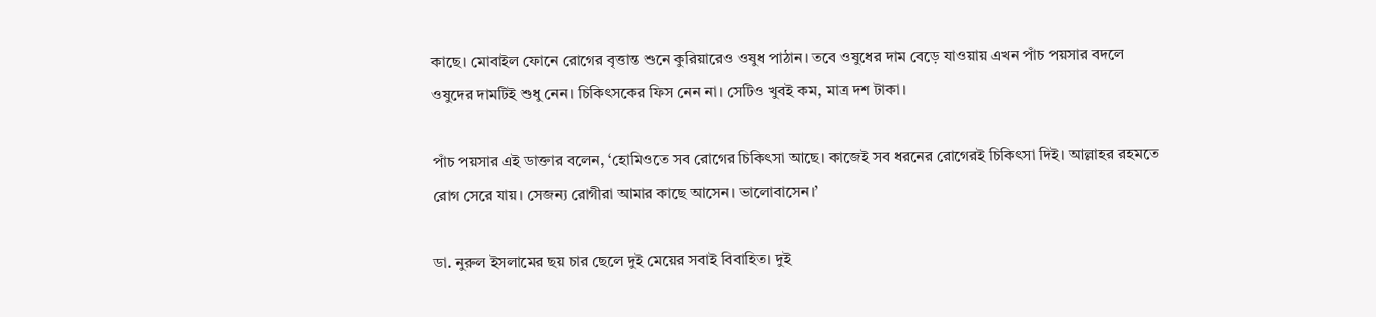কাছে। মোবাইল ফোনে রোগের বৃত্তান্ত শুনে কুরিয়ারেও ওষুধ পাঠান। তবে ওষুধের দাম বেড়ে যাওয়ায় এখন পাঁচ পয়সার বদলে ওষুদের দামটিই শুধু নেন। চিকিৎসকের ফিস নেন না। সেটিও খুবই কম, মাত্র দশ টাকা।

পাঁচ পয়সার এই ডাক্তার বলেন, ‘হোমিওতে সব রোগের চিকিৎসা আছে। কাজেই সব ধরনের রোগেরই চিকিৎসা দিই। আল্লাহর রহমতে রোগ সেরে যায়। সেজন‌্য রোগীরা আমার কাছে আসেন। ভালোবাসেন।’

ডা. নুরুল ইসলামের ছয় চার ছেলে দুই মেয়ের সবাই বিবাহিত। দুই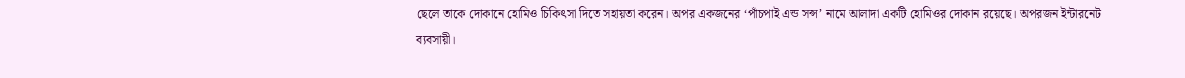ছেলে তাকে দোকানে হোমিও চিকিৎসা দিতে সহায়তা করেন। অপর একজনের ‘পাঁচপাই এন্ড সন্স’ নামে আলাদা একটি হোমিওর দোকান রয়েছে। অপরজন ইন্টারনেট ব্যবসায়ী।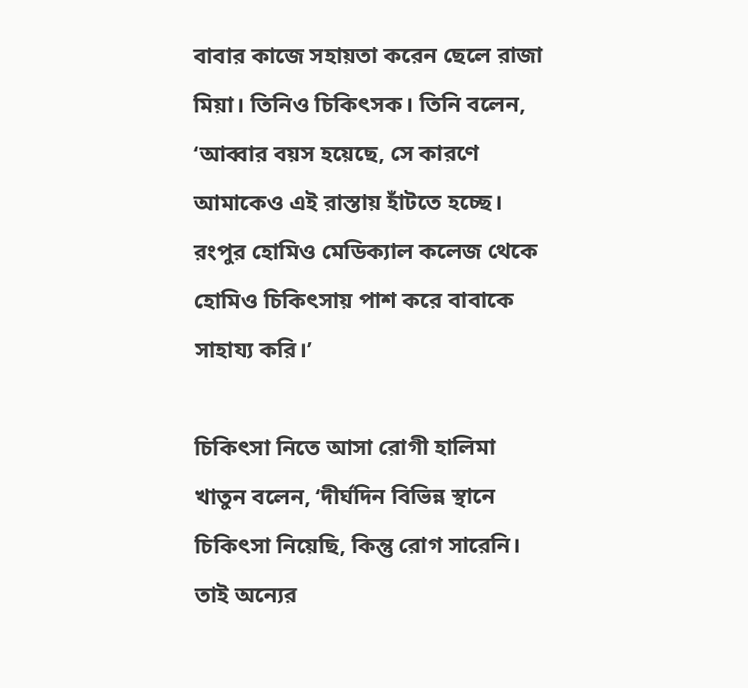বাবার কাজে সহায়তা করেন ছেলে রাজা মিয়া। তিনিও চিকিৎসক। তিনি বলেন, ‘আব্বার বয়স হয়েছে, সে কারণে আমাকেও এই রাস্তায় হাঁটতে হচ্ছে। রংপুর হোমিও মেডিক‌্যাল কলেজ থেকে হোমিও চিকিৎসায় পাশ করে বাবাকে সাহায‌্য করি।’

চিকিৎসা নিতে আসা রোগী হালিমা খাতুন বলেন, ‘দীর্ঘদিন বিভিন্ন স্থানে চিকিৎসা নিয়েছি, কিন্তু রোগ সারেনি। তাই অন্যের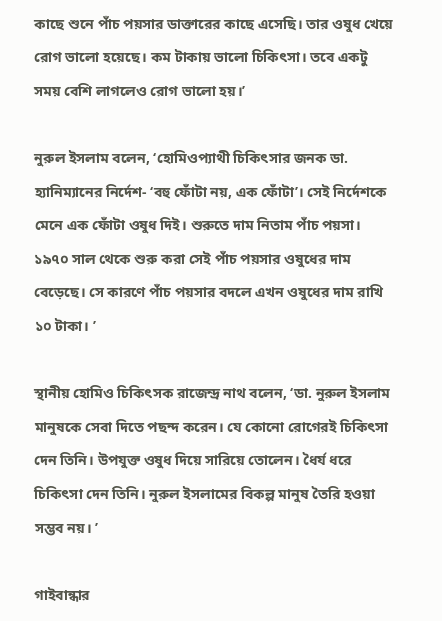কাছে শুনে পাঁচ পয়সার ডাক্তারের কাছে এসেছি। তার ওষুধ খেয়ে রোগ ভালো হয়েছে। কম টাকায় ভালো চিকিৎসা। তবে একটু সময় বেশি লাগলেও রোগ ভালো হয়।’

নুরুল ইসলাম বলেন, ‘হোমিওপ্যাথী চিকিৎসার জনক ডা. হ্যানিম্যানের নির্দেশ- ‘বহু ফোঁটা নয়, এক ফোঁটা’। সেই নির্দেশকে মেনে এক ফোঁটা ওষুধ দিই। শুরুতে দাম নিতাম পাঁচ পয়সা। ১৯৭০ সাল থেকে শুরু করা সেই পাঁচ পয়সার ওষুধের দাম বেড়েছে। সে কারণে পাঁচ পয়সার বদলে এখন ওষুধের দাম রাখি ১০ টাকা। ’

স্থানীয় হোমিও চিকিৎসক রাজেন্দ্র নাথ বলেন, ‘ডা. নুরুল ইসলাম মানুষকে সেবা দিতে পছন্দ করেন। যে কোনো রোগেরই চিকিৎসা দেন তিনি। উপযুক্ত ওষুধ দিয়ে সারিয়ে তোলেন। ধৈর্য ধরে চিকিৎসা দেন তিনি। নুরুল ইসলামের বিকল্প মানুষ তৈরি হওয়া সম্ভব নয়। ’

গাইবান্ধার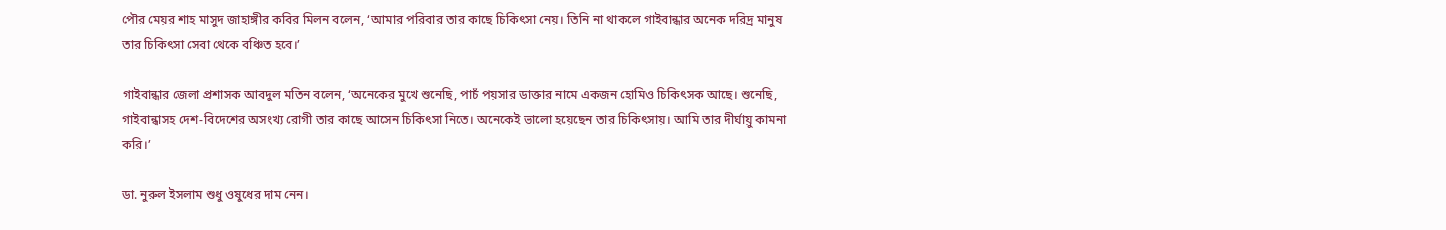পৌর মেয়র শাহ মাসুদ জাহাঙ্গীর কবির মিলন বলেন, ‘আমার পরিবার তার কাছে চিকিৎসা নেয়। তিনি না থাকলে গাইবান্ধার অনেক দরিদ্র মানুষ তার চিকিৎসা সেবা থেকে বঞ্চিত হবে।’

গাইবান্ধার জেলা প্রশাসক আবদুল মতিন বলেন, ‘অনেকের মুখে শুনেছি, পাচঁ পয়সার ডাক্তার নামে একজন হোমিও চিকিৎসক আছে। শুনেছি, গাইবান্ধাসহ দেশ-বিদেশের অসংখ্য রোগী তার কাছে আসেন চিকিৎসা নিতে। অনেকেই ভালো হয়েছেন তার চিকিৎসায়। আমি তার দীর্ঘায়ু কামনা করি।’

ডা. নুরুল ইসলাম শুধু ওষুধের দাম নেন।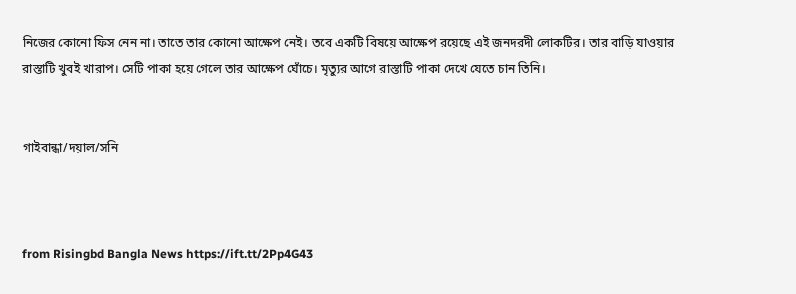নিজের কোনো ফিস নেন না। তাতে তার কোনো আক্ষেপ নেই। তবে একটি বিষয়ে আক্ষেপ রয়েছে এই জনদরদী লোকটির। তার বাড়ি যাওয়ার রাস্তাটি খুবই খারাপ। সেটি পাকা হয়ে গেলে তার আক্ষেপ ঘোঁচে। মৃত‌্যুর আগে রাস্তাটি পাকা দেখে যেতে চান তিনি।


গাইবান্ধা/দয়াল/সনি



from Risingbd Bangla News https://ift.tt/2Pp4G43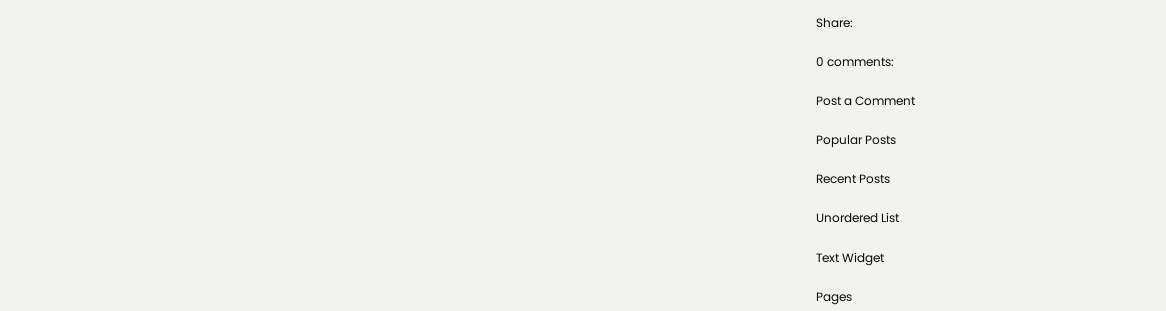Share:

0 comments:

Post a Comment

Popular Posts

Recent Posts

Unordered List

Text Widget

Pages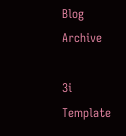Blog Archive

3i Template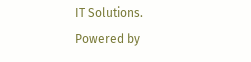IT Solutions. Powered by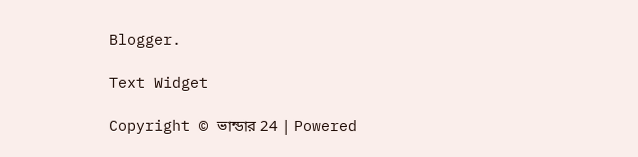Blogger.

Text Widget

Copyright © ভান্ডার 24 | Powered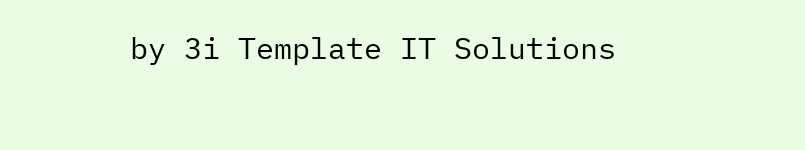by 3i Template IT Solutions